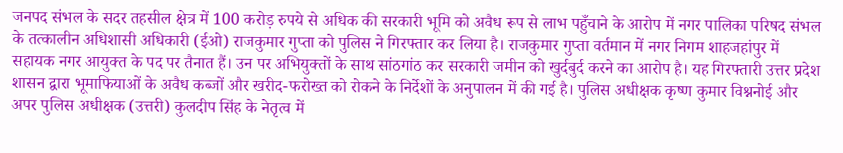जनपद संभल के सदर तहसील क्षेत्र में 100 करोड़ रुपये से अधिक की सरकारी भूमि को अवैध रूप से लाभ पहुँचाने के आरोप में नगर पालिका परिषद संभल के तत्कालीन अधिशासी अधिकारी (ईओ) राजकुमार गुप्ता को पुलिस ने गिरफ्तार कर लिया है। राजकुमार गुप्ता वर्तमान में नगर निगम शाहजहांपुर में सहायक नगर आयुक्त के पद पर तैनात हैं। उन पर अभियुक्तों के साथ सांठगांठ कर सरकारी जमीन को खुर्दबुर्द करने का आरोप है। यह गिरफ्तारी उत्तर प्रदेश शासन द्वारा भूमाफियाओं के अवैध कब्जों और खरीद-फरोख्त को रोकने के निर्देशों के अनुपालन में की गई है। पुलिस अधीक्षक कृष्ण कुमार विश्ननोई और अपर पुलिस अधीक्षक (उत्तरी) कुलदीप सिंह के नेतृत्व में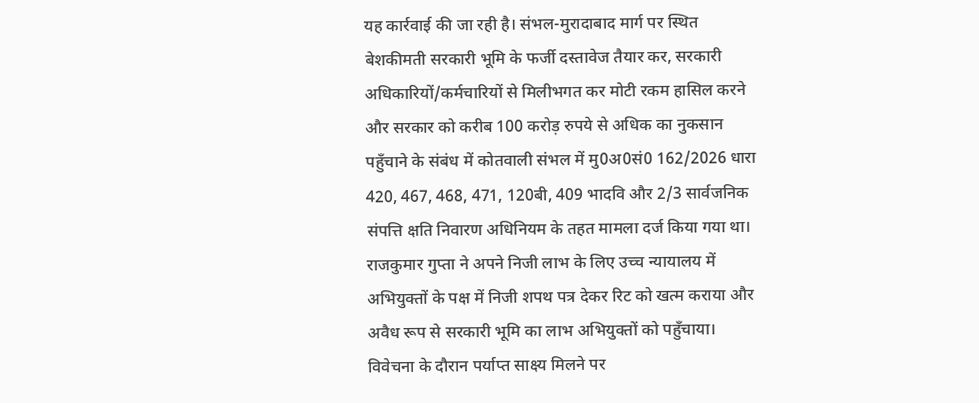यह कार्रवाई की जा रही है। संभल-मुरादाबाद मार्ग पर स्थित बेशकीमती सरकारी भूमि के फर्जी दस्तावेज तैयार कर, सरकारी अधिकारियों/कर्मचारियों से मिलीभगत कर मोटी रकम हासिल करने और सरकार को करीब 100 करोड़ रुपये से अधिक का नुकसान पहुँचाने के संबंध में कोतवाली संभल में मु0अ0सं0 162/2026 धारा 420, 467, 468, 471, 120बी, 409 भादवि और 2/3 सार्वजनिक संपत्ति क्षति निवारण अधिनियम के तहत मामला दर्ज किया गया था। राजकुमार गुप्ता ने अपने निजी लाभ के लिए उच्च न्यायालय में अभियुक्तों के पक्ष में निजी शपथ पत्र देकर रिट को खत्म कराया और अवैध रूप से सरकारी भूमि का लाभ अभियुक्तों को पहुँचाया। विवेचना के दौरान पर्याप्त साक्ष्य मिलने पर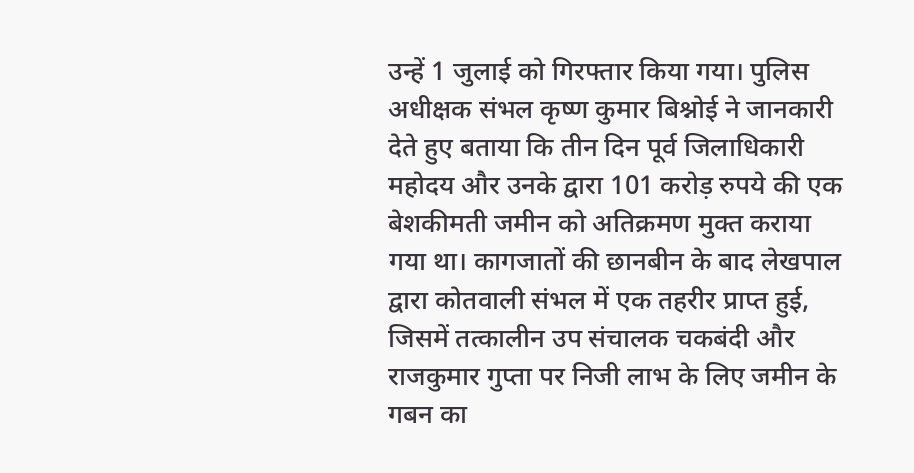उन्हें 1 जुलाई को गिरफ्तार किया गया। पुलिस अधीक्षक संभल कृष्ण कुमार बिश्नोई ने जानकारी देते हुए बताया कि तीन दिन पूर्व जिलाधिकारी महोदय और उनके द्वारा 101 करोड़ रुपये की एक बेशकीमती जमीन को अतिक्रमण मुक्त कराया गया था। कागजातों की छानबीन के बाद लेखपाल द्वारा कोतवाली संभल में एक तहरीर प्राप्त हुई, जिसमें तत्कालीन उप संचालक चकबंदी और राजकुमार गुप्ता पर निजी लाभ के लिए जमीन के गबन का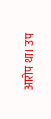आरोप था। उप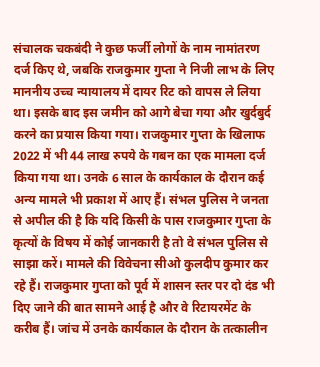संचालक चकबंदी ने कुछ फर्जी लोगों के नाम नामांतरण दर्ज किए थे, जबकि राजकुमार गुप्ता ने निजी लाभ के लिए माननीय उच्च न्यायालय में दायर रिट को वापस ले लिया था। इसके बाद इस जमीन को आगे बेचा गया और खुर्दबुर्द करने का प्रयास किया गया। राजकुमार गुप्ता के खिलाफ 2022 में भी 44 लाख रुपये के गबन का एक मामला दर्ज किया गया था। उनके 6 साल के कार्यकाल के दौरान कई अन्य मामले भी प्रकाश में आए हैं। संभल पुलिस ने जनता से अपील की है कि यदि किसी के पास राजकुमार गुप्ता के कृत्यों के विषय में कोई जानकारी है तो वे संभल पुलिस से साझा करें। मामले की विवेचना सीओ कुलदीप कुमार कर रहे हैं। राजकुमार गुप्ता को पूर्व में शासन स्तर पर दो दंड भी दिए जाने की बात सामने आई है और वे रिटायरमेंट के करीब हैं। जांच में उनके कार्यकाल के दौरान के तत्कालीन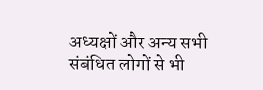अध्यक्षों और अन्य सभी संबंधित लोगों से भी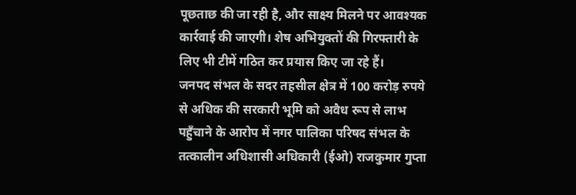पूछताछ की जा रही है, और साक्ष्य मिलने पर आवश्यक कार्रवाई की जाएगी। शेष अभियुक्तों की गिरफ्तारी के लिए भी टीमें गठित कर प्रयास किए जा रहे हैं।
जनपद संभल के सदर तहसील क्षेत्र में 100 करोड़ रुपये से अधिक की सरकारी भूमि को अवैध रूप से लाभ पहुँचाने के आरोप में नगर पालिका परिषद संभल के तत्कालीन अधिशासी अधिकारी (ईओ) राजकुमार गुप्ता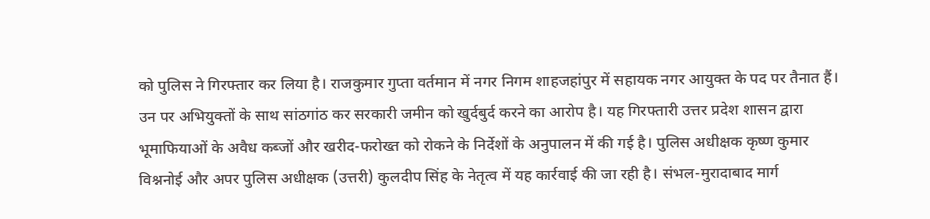को पुलिस ने गिरफ्तार कर लिया है। राजकुमार गुप्ता वर्तमान में नगर निगम शाहजहांपुर में सहायक नगर आयुक्त के पद पर तैनात हैं। उन पर अभियुक्तों के साथ सांठगांठ कर सरकारी जमीन को खुर्दबुर्द करने का आरोप है। यह गिरफ्तारी उत्तर प्रदेश शासन द्वारा भूमाफियाओं के अवैध कब्जों और खरीद-फरोख्त को रोकने के निर्देशों के अनुपालन में की गई है। पुलिस अधीक्षक कृष्ण कुमार विश्ननोई और अपर पुलिस अधीक्षक (उत्तरी) कुलदीप सिंह के नेतृत्व में यह कार्रवाई की जा रही है। संभल-मुरादाबाद मार्ग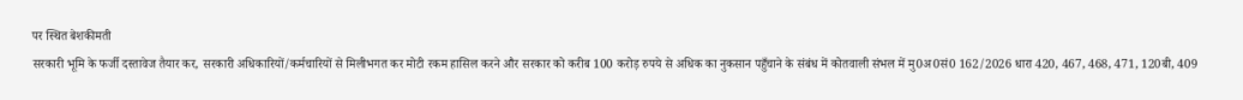पर स्थित बेशकीमती
सरकारी भूमि के फर्जी दस्तावेज तैयार कर, सरकारी अधिकारियों/कर्मचारियों से मिलीभगत कर मोटी रकम हासिल करने और सरकार को करीब 100 करोड़ रुपये से अधिक का नुकसान पहुँचाने के संबंध में कोतवाली संभल में मु0अ0सं0 162/2026 धारा 420, 467, 468, 471, 120बी, 409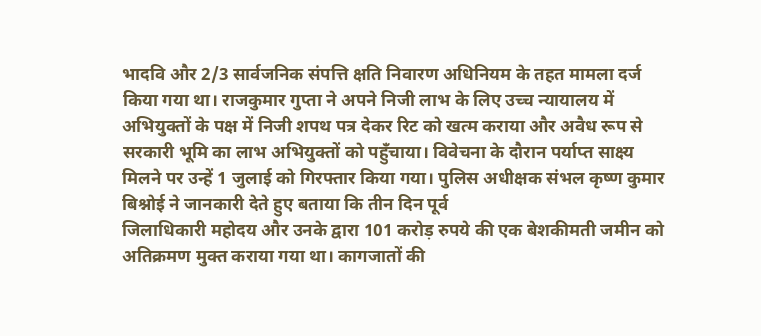भादवि और 2/3 सार्वजनिक संपत्ति क्षति निवारण अधिनियम के तहत मामला दर्ज किया गया था। राजकुमार गुप्ता ने अपने निजी लाभ के लिए उच्च न्यायालय में अभियुक्तों के पक्ष में निजी शपथ पत्र देकर रिट को खत्म कराया और अवैध रूप से सरकारी भूमि का लाभ अभियुक्तों को पहुँचाया। विवेचना के दौरान पर्याप्त साक्ष्य मिलने पर उन्हें 1 जुलाई को गिरफ्तार किया गया। पुलिस अधीक्षक संभल कृष्ण कुमार बिश्नोई ने जानकारी देते हुए बताया कि तीन दिन पूर्व
जिलाधिकारी महोदय और उनके द्वारा 101 करोड़ रुपये की एक बेशकीमती जमीन को अतिक्रमण मुक्त कराया गया था। कागजातों की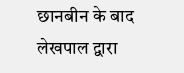छानबीन के बाद लेखपाल द्वारा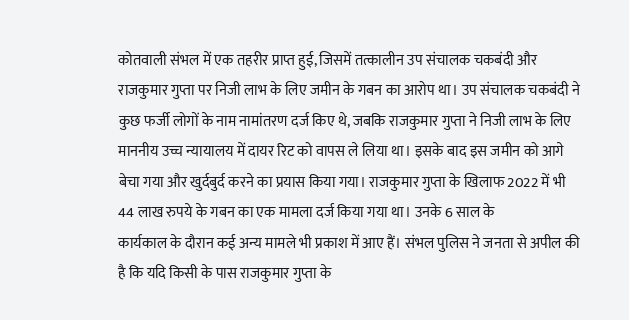कोतवाली संभल में एक तहरीर प्राप्त हुई, जिसमें तत्कालीन उप संचालक चकबंदी और राजकुमार गुप्ता पर निजी लाभ के लिए जमीन के गबन का आरोप था। उप संचालक चकबंदी ने कुछ फर्जी लोगों के नाम नामांतरण दर्ज किए थे, जबकि राजकुमार गुप्ता ने निजी लाभ के लिए माननीय उच्च न्यायालय में दायर रिट को वापस ले लिया था। इसके बाद इस जमीन को आगे बेचा गया और खुर्दबुर्द करने का प्रयास किया गया। राजकुमार गुप्ता के खिलाफ 2022 में भी 44 लाख रुपये के गबन का एक मामला दर्ज किया गया था। उनके 6 साल के
कार्यकाल के दौरान कई अन्य मामले भी प्रकाश में आए हैं। संभल पुलिस ने जनता से अपील की है कि यदि किसी के पास राजकुमार गुप्ता के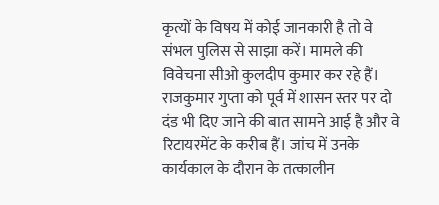कृत्यों के विषय में कोई जानकारी है तो वे संभल पुलिस से साझा करें। मामले की विवेचना सीओ कुलदीप कुमार कर रहे हैं। राजकुमार गुप्ता को पूर्व में शासन स्तर पर दो दंड भी दिए जाने की बात सामने आई है और वे रिटायरमेंट के करीब हैं। जांच में उनके कार्यकाल के दौरान के तत्कालीन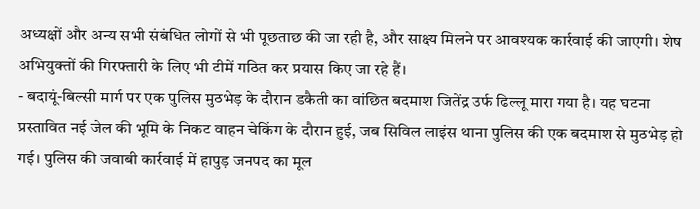अध्यक्षों और अन्य सभी संबंधित लोगों से भी पूछताछ की जा रही है, और साक्ष्य मिलने पर आवश्यक कार्रवाई की जाएगी। शेष अभियुक्तों की गिरफ्तारी के लिए भी टीमें गठित कर प्रयास किए जा रहे हैं।
- बदायूं-बिल्सी मार्ग पर एक पुलिस मुठभेड़ के दौरान डकैती का वांछित बदमाश जितेंद्र उर्फ ढिल्लू मारा गया है। यह घटना प्रस्तावित नई जेल की भूमि के निकट वाहन चेकिंग के दौरान हुई, जब सिविल लाइंस थाना पुलिस की एक बदमाश से मुठभेड़ हो गई। पुलिस की जवाबी कार्रवाई में हापुड़ जनपद का मूल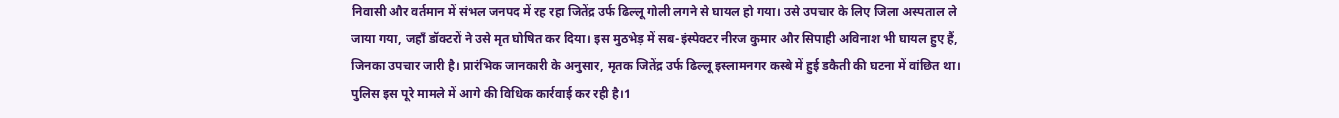निवासी और वर्तमान में संभल जनपद में रह रहा जितेंद्र उर्फ ढिल्लू गोली लगने से घायल हो गया। उसे उपचार के लिए जिला अस्पताल ले जाया गया, जहाँ डॉक्टरों ने उसे मृत घोषित कर दिया। इस मुठभेड़ में सब-इंस्पेक्टर नीरज कुमार और सिपाही अविनाश भी घायल हुए हैं, जिनका उपचार जारी है। प्रारंभिक जानकारी के अनुसार, मृतक जितेंद्र उर्फ ढिल्लू इस्लामनगर कस्बे में हुई डकैती की घटना में वांछित था। पुलिस इस पूरे मामले में आगे की विधिक कार्रवाई कर रही है।1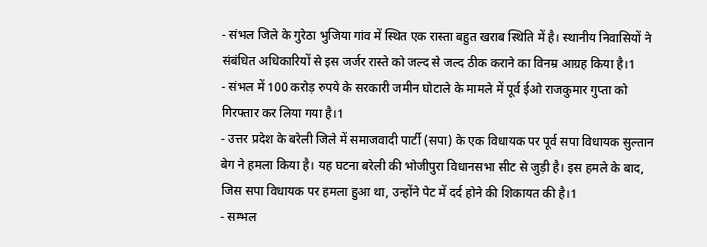- संभल जिले के गुरेठा भुजिया गांव में स्थित एक रास्ता बहुत खराब स्थिति में है। स्थानीय निवासियों ने संबंधित अधिकारियों से इस जर्जर रास्ते को जल्द से जल्द ठीक कराने का विनम्र आग्रह किया है।1
- संभल में 100 करोड़ रुपये के सरकारी जमीन घोटाले के मामले में पूर्व ईओ राजकुमार गुप्ता को गिरफ्तार कर लिया गया है।1
- उत्तर प्रदेश के बरेली जिले में समाजवादी पार्टी (सपा) के एक विधायक पर पूर्व सपा विधायक सुल्तान बेग ने हमला किया है। यह घटना बरेली की भोजीपुरा विधानसभा सीट से जुड़ी है। इस हमले के बाद, जिस सपा विधायक पर हमला हुआ था, उन्होंने पेट में दर्द होने की शिकायत की है।1
- सम्भल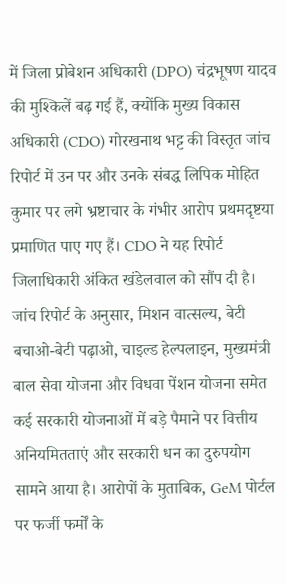में जिला प्रोबेशन अधिकारी (DPO) चंद्रभूषण यादव की मुश्किलें बढ़ गई हैं, क्योंकि मुख्य विकास अधिकारी (CDO) गोरखनाथ भट्ट की विस्तृत जांच रिपोर्ट में उन पर और उनके संबद्ध लिपिक मोहित कुमार पर लगे भ्रष्टाचार के गंभीर आरोप प्रथमदृष्टया प्रमाणित पाए गए हैं। CDO ने यह रिपोर्ट जिलाधिकारी अंकित खंडेलवाल को सौंप दी है। जांच रिपोर्ट के अनुसार, मिशन वात्सल्य, बेटी बचाओ-बेटी पढ़ाओ, चाइल्ड हेल्पलाइन, मुख्यमंत्री बाल सेवा योजना और विधवा पेंशन योजना समेत कई सरकारी योजनाओं में बड़े पैमाने पर वित्तीय अनियमितताएं और सरकारी धन का दुरुपयोग सामने आया है। आरोपों के मुताबिक, GeM पोर्टल पर फर्जी फर्मों के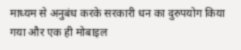माध्यम से अनुबंध करके सरकारी धन का दुरुपयोग किया गया और एक ही मोबाइल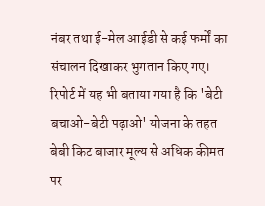नंबर तथा ई-मेल आईडी से कई फर्मों का संचालन दिखाकर भुगतान किए गए। रिपोर्ट में यह भी बताया गया है कि 'बेटी बचाओ-बेटी पढ़ाओ' योजना के तहत बेबी किट बाजार मूल्य से अधिक कीमत पर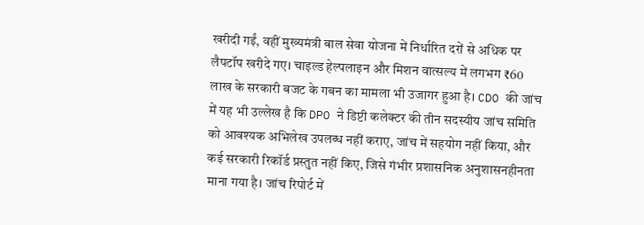खरीदी गईं, वहीं मुख्यमंत्री बाल सेवा योजना में निर्धारित दरों से अधिक पर लैपटॉप खरीदे गए। चाइल्ड हेल्पलाइन और मिशन वात्सल्य में लगभग ₹60 लाख के सरकारी बजट के गबन का मामला भी उजागर हुआ है। CDO की जांच में यह भी उल्लेख है कि DPO ने डिप्टी कलेक्टर की तीन सदस्यीय जांच समिति को आवश्यक अभिलेख उपलब्ध नहीं कराए, जांच में सहयोग नहीं किया, और कई सरकारी रिकॉर्ड प्रस्तुत नहीं किए, जिसे गंभीर प्रशासनिक अनुशासनहीनता माना गया है। जांच रिपोर्ट में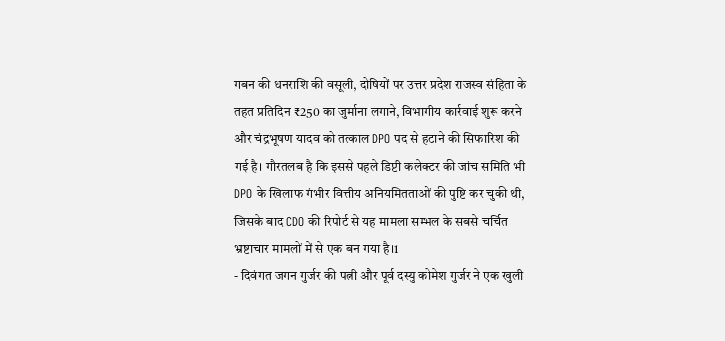गबन की धनराशि की वसूली, दोषियों पर उत्तर प्रदेश राजस्व संहिता के तहत प्रतिदिन ₹250 का जुर्माना लगाने, विभागीय कार्रवाई शुरू करने और चंद्रभूषण यादव को तत्काल DPO पद से हटाने की सिफारिश की गई है। गौरतलब है कि इससे पहले डिप्टी कलेक्टर की जांच समिति भी DPO के खिलाफ गंभीर वित्तीय अनियमितताओं की पुष्टि कर चुकी थी, जिसके बाद CDO की रिपोर्ट से यह मामला सम्भल के सबसे चर्चित भ्रष्टाचार मामलों में से एक बन गया है।1
- दिवंगत जगन गुर्जर की पत्नी और पूर्व दस्यु कोमेश गुर्जर ने एक खुली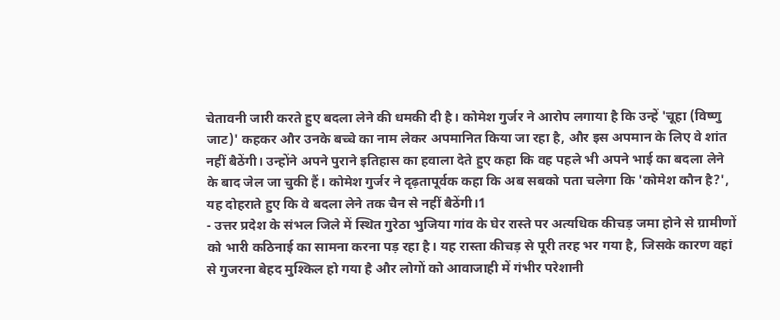चेतावनी जारी करते हुए बदला लेने की धमकी दी है। कोमेश गुर्जर ने आरोप लगाया है कि उन्हें 'चूहा (विष्णु जाट)' कहकर और उनके बच्चे का नाम लेकर अपमानित किया जा रहा है, और इस अपमान के लिए वे शांत नहीं बैठेंगी। उन्होंने अपने पुराने इतिहास का हवाला देते हुए कहा कि वह पहले भी अपने भाई का बदला लेने के बाद जेल जा चुकी हैं। कोमेश गुर्जर ने दृढ़तापूर्वक कहा कि अब सबको पता चलेगा कि 'कोमेश कौन है?', यह दोहराते हुए कि वे बदला लेने तक चैन से नहीं बैठेंगी।1
- उत्तर प्रदेश के संभल जिले में स्थित गुरेठा भुजिया गांव के घेर रास्ते पर अत्यधिक कीचड़ जमा होने से ग्रामीणों को भारी कठिनाई का सामना करना पड़ रहा है। यह रास्ता कीचड़ से पूरी तरह भर गया है, जिसके कारण वहां से गुजरना बेहद मुश्किल हो गया है और लोगों को आवाजाही में गंभीर परेशानी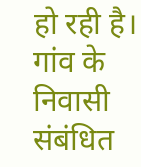हो रही है। गांव के निवासी संबंधित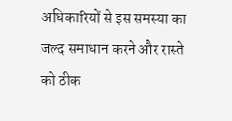अधिकारियों से इस समस्या का जल्द समाधान करने और रास्ते को ठीक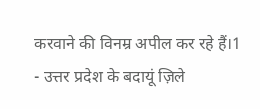करवाने की विनम्र अपील कर रहे हैं।1
- उत्तर प्रदेश के बदायूं ज़िले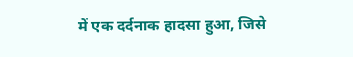में एक दर्दनाक हादसा हुआ, जिसे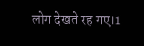लोग देखते रह गए।1